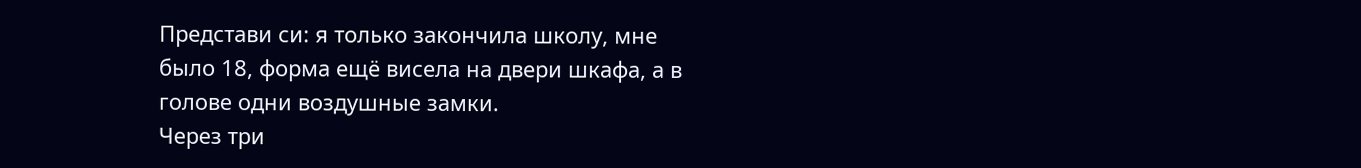Представи си: я только закончила школу, мне было 18, форма ещё висела на двери шкафа, а в голове одни воздушные замки.
Через три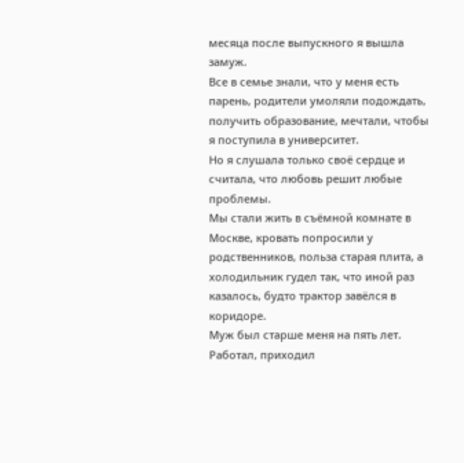месяца после выпускного я вышла замуж.
Все в семье знали, что у меня есть парень, родители умоляли подождать, получить образование, мечтали, чтобы я поступила в университет.
Но я слушала только своё сердце и считала, что любовь решит любые проблемы.
Мы стали жить в съёмной комнате в Москве, кровать попросили у родственников, польза старая плита, а холодильник гудел так, что иной раз казалось, будто трактор завёлся в коридоре.
Муж был старше меня на пять лет.
Работал, приходил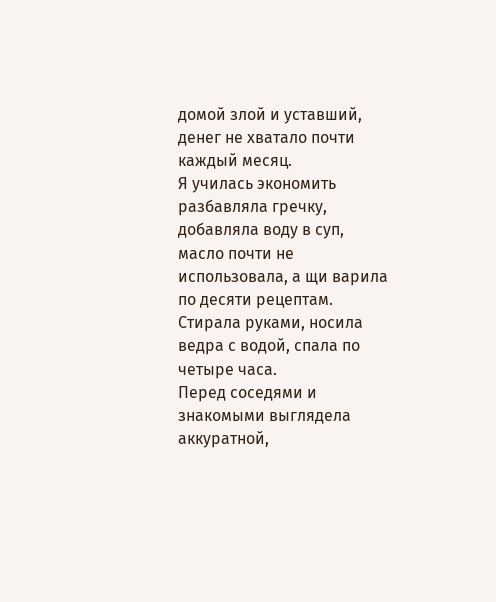домой злой и уставший, денег не хватало почти каждый месяц.
Я училась экономить разбавляла гречку, добавляла воду в суп, масло почти не использовала, а щи варила по десяти рецептам.
Стирала руками, носила ведра с водой, спала по четыре часа.
Перед соседями и знакомыми выглядела аккуратной,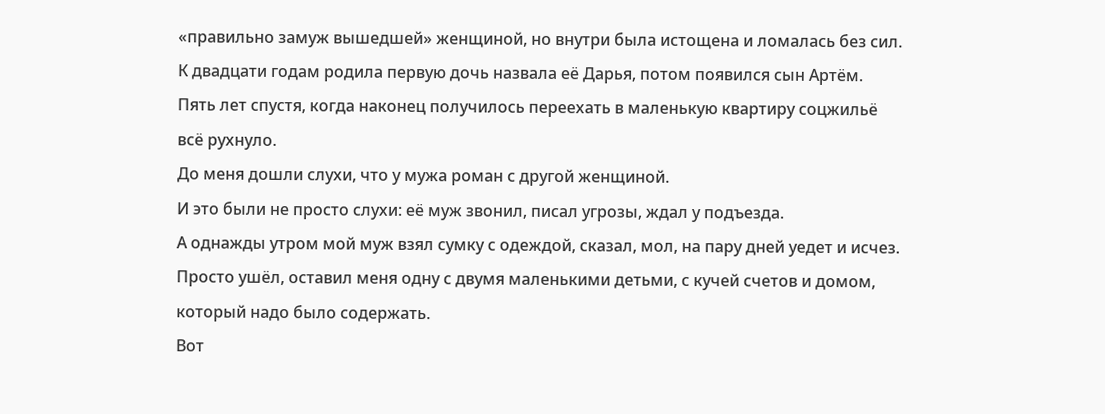«правильно замуж вышедшей» женщиной, но внутри была истощена и ломалась без сил.
К двадцати годам родила первую дочь назвала её Дарья, потом появился сын Артём.
Пять лет спустя, когда наконец получилось переехать в маленькую квартиру соцжильё всё рухнуло.
До меня дошли слухи, что у мужа роман с другой женщиной.
И это были не просто слухи: её муж звонил, писал угрозы, ждал у подъезда.
А однажды утром мой муж взял сумку с одеждой, сказал, мол, на пару дней уедет и исчез.
Просто ушёл, оставил меня одну с двумя маленькими детьми, с кучей счетов и домом, который надо было содержать.
Вот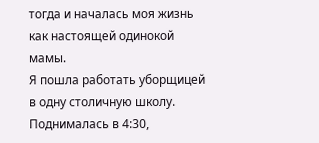тогда и началась моя жизнь как настоящей одинокой мамы.
Я пошла работать уборщицей в одну столичную школу.
Поднималась в 4:30,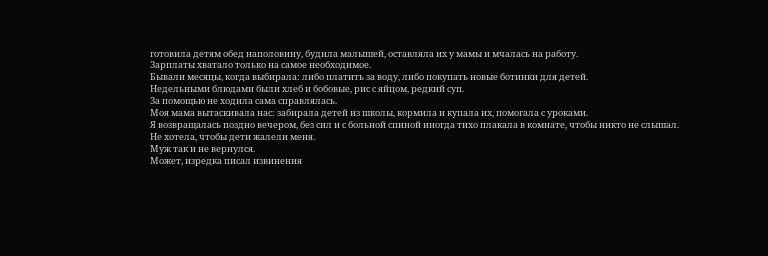готовила детям обед наполовину, будила малышей, оставляла их у мамы и мчалась на работу.
Зарплаты хватало только на самое необходимое.
Бывали месяцы, когда выбирала: либо платить за воду, либо покупать новые ботинки для детей.
Недельными блюдами были хлеб и бобовые, рис с яйцом, редкий суп.
За помощью не ходила сама справлялась.
Моя мама вытаскивала нас: забирала детей из школы, кормила и купала их, помогала с уроками.
Я возвращалась поздно вечером, без сил и с больной спиной иногда тихо плакала в комнате, чтобы никто не слышал.
Не хотела, чтобы дети жалели меня.
Муж так и не вернулся.
Может, изредка писал извинения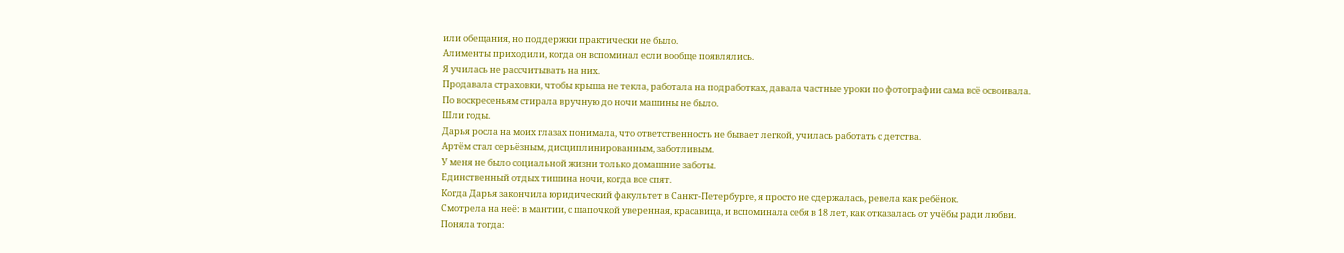или обещания, но поддержки практически не было.
Алименты приходили, когда он вспоминал если вообще появлялись.
Я училась не рассчитывать на них.
Продавала страховки, чтобы крыша не текла, работала на подработках, давала частные уроки по фотографии сама всё освоивала.
По воскресеньям стирала вручную до ночи машины не было.
Шли годы.
Дарья росла на моих глазах понимала, что ответственность не бывает легкой, училась работать с детства.
Артём стал серьёзным, дисциплинированным, заботливым.
У меня не было социальной жизни только домашние заботы.
Единственный отдых тишина ночи, когда все спят.
Когда Дарья закончила юридический факультет в Санкт-Петербурге, я просто не сдержалась, ревела как ребёнок.
Смотрела на неё: в мантии, с шапочкой уверенная, красавица, и вспоминала себя в 18 лет, как отказалась от учёбы ради любви.
Поняла тогда: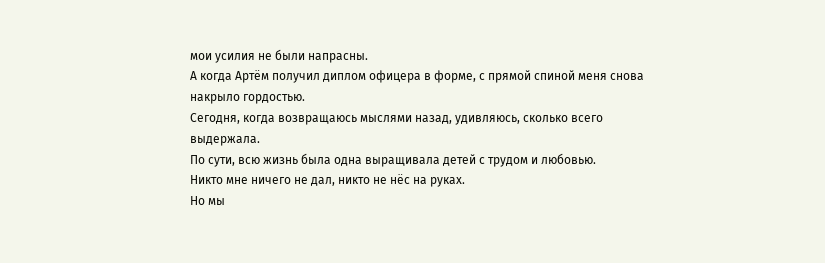мои усилия не были напрасны.
А когда Артём получил диплом офицера в форме, с прямой спиной меня снова накрыло гордостью.
Сегодня, когда возвращаюсь мыслями назад, удивляюсь, сколько всего выдержала.
По сути, всю жизнь была одна выращивала детей с трудом и любовью.
Никто мне ничего не дал, никто не нёс на руках.
Но мы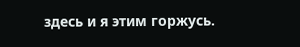здесь и я этим горжусь.